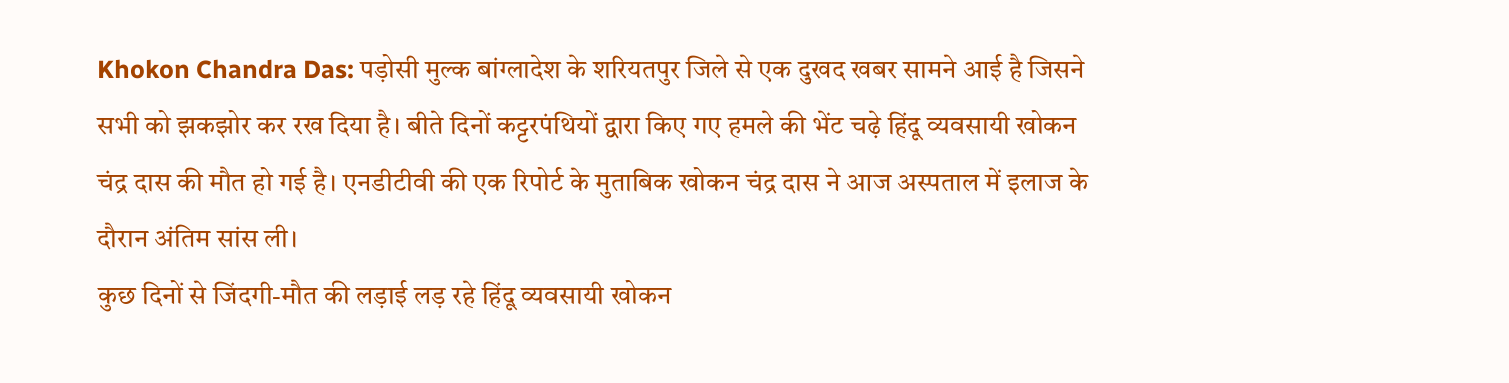Khokon Chandra Das: पड़ोसी मुल्क बांग्लादेश के शरियतपुर जिले से एक दुखद खबर सामने आई है जिसने सभी को झकझोर कर रख दिया है। बीते दिनों कट्टरपंथियों द्वारा किए गए हमले की भेंट चढ़े हिंदू व्यवसायी खोकन चंद्र दास की मौत हो गई है। एनडीटीवी की एक रिपोर्ट के मुताबिक खोकन चंद्र दास ने आज अस्पताल में इलाज के दौरान अंतिम सांस ली।
कुछ दिनों से जिंदगी-मौत की लड़ाई लड़ रहे हिंदू व्यवसायी खोकन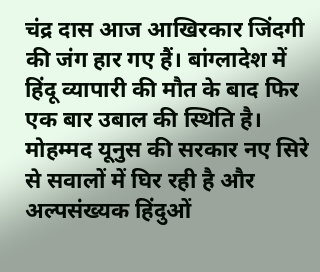चंद्र दास आज आखिरकार जिंदगी की जंग हार गए हैं। बांग्लादेश में हिंदू व्यापारी की मौत के बाद फिर एक बार उबाल की स्थिति है। मोहम्मद यूनुस की सरकार नए सिरे से सवालों में घिर रही है और अल्पसंख्यक हिंदुओं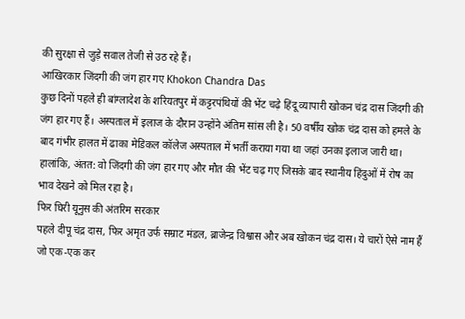की सुरक्षा से जुड़े सवाल तेजी से उठ रहे हैं।
आखिरकार जिंदगी की जंग हार गए Khokon Chandra Das
कुछ दिनों पहले ही बांग्लादेश के शरियतपुर में कट्टरपंथियों की भेंट चढ़े हिंदू व्यापारी खोकन चंद्र दास जिंदगी की जंग हार गए हैं। अस्पताल में इलाज के दौरान उन्होंने अंतिम सांस ली है। 50 वर्षींय खोक चंद्र दास को हमले के बाद गंभीर हालत में ढाका मेडिकल कॉलेज अस्पताल में भर्ती कराया गया था जहां उनका इलाज जारी था। हालांकि, अंतत: वो जिंदगी की जंग हार गए और मौत की भेंट चढ़ गए जिसके बाद स्थानीय हिंदुओं में रोष का भाव देखने को मिल रहा है।
फिर घिरी यूनुस की अंतरिम सरकार
पहले दीपू चंद्र दास, फिर अमृत उर्फ सम्राट मंडल, ब्राजेन्द्र विश्वास और अब खोकन चंद्र दास। ये चारों ऐसे नाम हैं जो एक-एक कर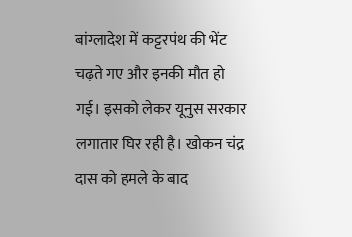बांग्लादेश में कट्टरपंथ की भेंट चढ़ते गए और इनकी मौत हो गई। इसको लेकर यूनुस सरकार लगातार घिर रही है। खोकन चंद्र दास को हमले के बाद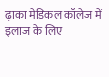ढ़ाका मेडिकल कॉलेज में इलाज के लिए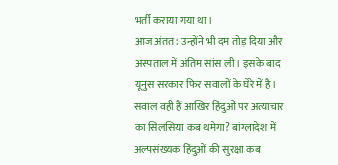भर्ती कराया गया था।
आज अंतत: उन्होंने भी दम तोड़ दिया और अस्पताल में अंतिम सांस ली। इसके बाद यूनुस सरकार फिर सवालों के घेरे में है। सवाल वही हैं आखिर हिंदुओं पर अत्याचार का सिलसिया कब थमेगा? बांग्लादेश में अल्पसंख्यक हिंदुओं की सुरक्षा कब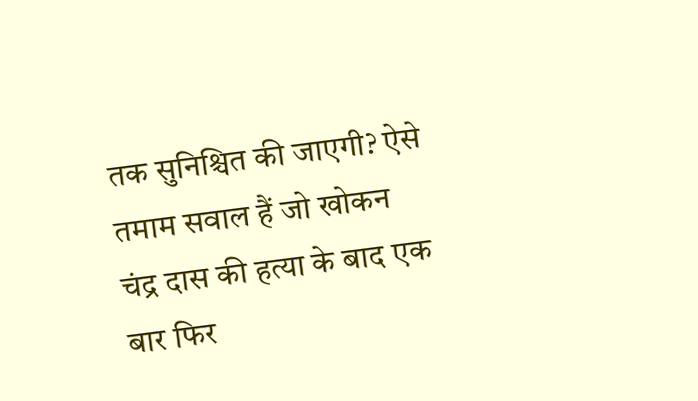तक सुनिश्चित की जाएगी? ऐसे तमाम सवाल हैं जो खोकन चंद्र दास की हत्या के बाद एक बार फिर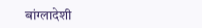बांग्लादेशी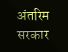अंतरिम सरकार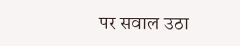पर सवाल उठा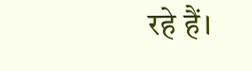रहे हैं।